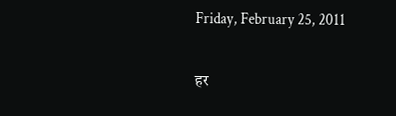Friday, February 25, 2011

हर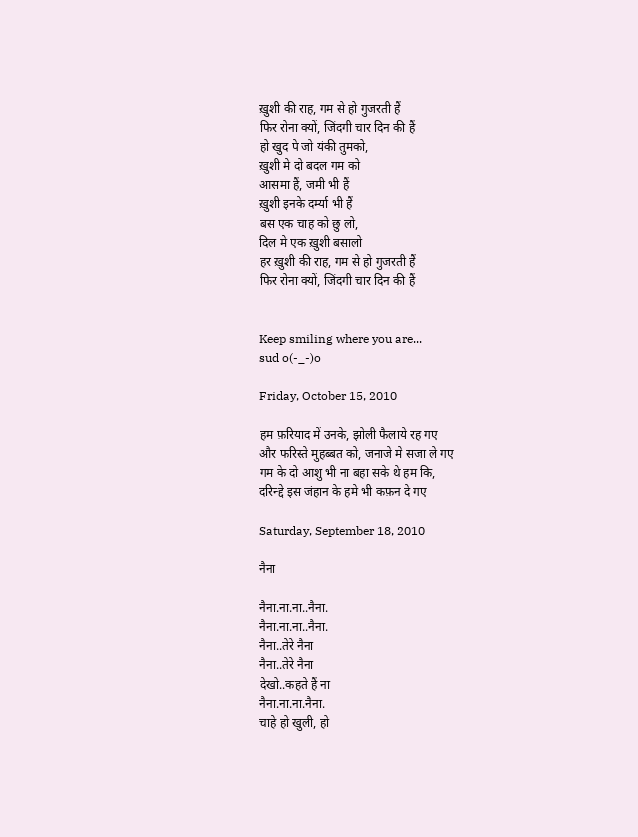ख़ुशी की राह, गम से हो गुजरती हैं
फिर रोना क्यों, जिंदगी चार दिन की हैं
हो खुद पे जो यंकी तुमको,
ख़ुशी मे दो बदल गम को
आसमा हैं, जमी भी हैं
ख़ुशी इनके दर्म्या भी हैं
बस एक चाह को छु लो,
दिल मे एक ख़ुशी बसालो
हर ख़ुशी की राह, गम से हो गुजरती हैं
फिर रोना क्यों, जिंदगी चार दिन की हैं


Keep smiling where you are...
sud o(-_-)o

Friday, October 15, 2010

हम फ़रियाद में उनके, झोली फैलाये रह गए
और फरिस्ते मुहब्बत को, जनाजे मे सजा ले गए
गम के दो आशु भी ना बहा सके थे हम कि,
दरिन्द्दे इस जंहान के हमे भी कफ़न दे गए

Saturday, September 18, 2010

नैना

नैना.ना.ना..नैना.
नैना.ना.ना..नैना.
नैना..तेरे नैना
नैना..तेरे नैना
देखो..कहते हैं ना
नैना.ना.ना.नैना.
चाहे हो खुली, हो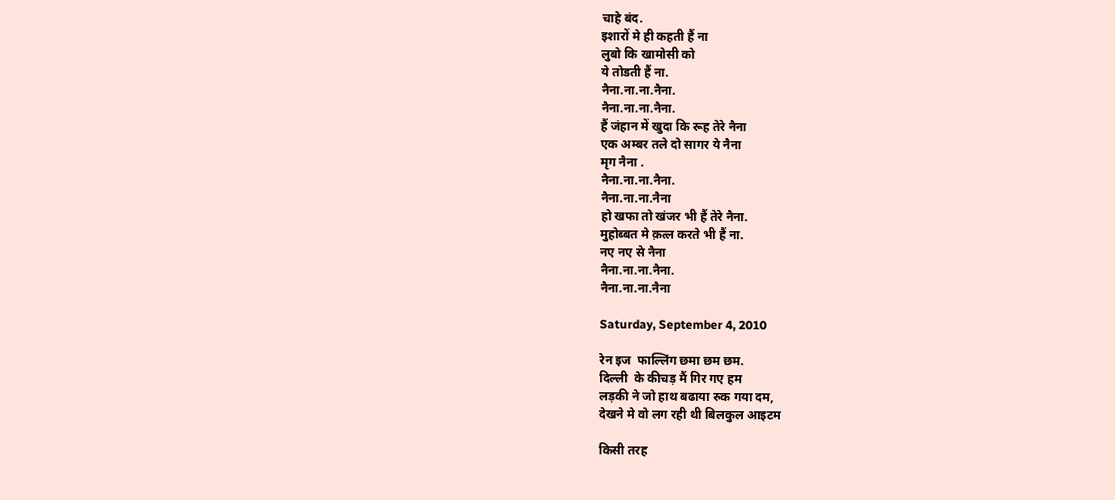चाहे बंद.
इशारों मे ही कहती हैं ना
लुबो कि खामोसी को
ये तोडती हैं ना.
नैना.ना.ना.नैना.
नैना.ना.ना.नैना.
हैं जंहान में खुदा कि रूह तेरे नैना
एक अम्बर तले दो सागर ये नैना
मृग नैना .
नैना.ना.ना.नैना.
नैना.ना.ना.नैना
हो खफा तो खंजर भी हैं तेरे नैना.
मुहोब्बत मे क़त्ल करते भी हैं ना.
नए नए से नैना
नैना.ना.ना.नैना.
नैना.ना.ना.नैना

Saturday, September 4, 2010

रेन इज  फाल्लिंग छमा छम छम.
दिल्ली  के कीचड़ मैं गिर गए हम
लड़की ने जो हाथ बढाया रुक गया दम,
देखने मे वो लग रही थी बिलकुल आइटम

किसी तरह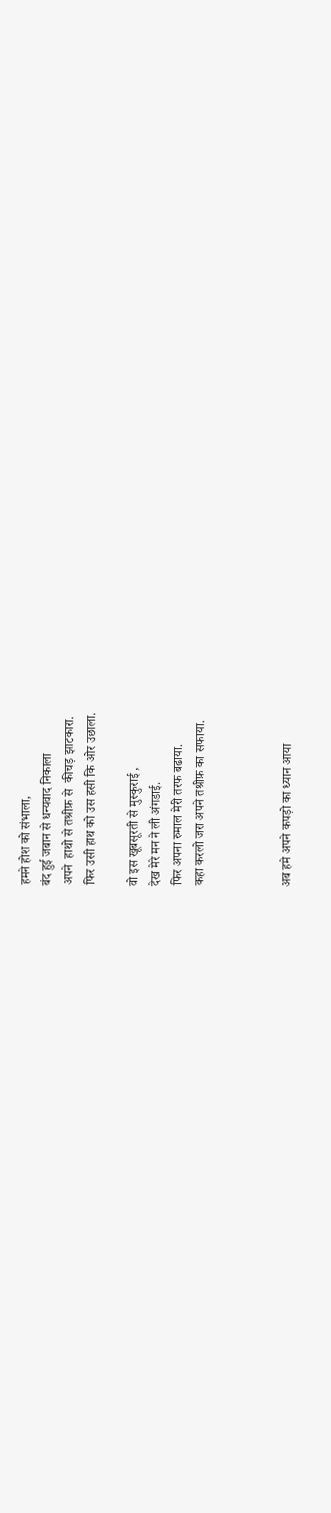हमने होश को संभाला,
बंद हुई जबान से धन्यवाद निकाला
अपने  हाथो से तश्रीफ़ से  कीचड़ झाटकारा.
फिर उसी हाथ को उस हसी कि ओर उछाला.

वो इस खूबसूरती से मुस्कुराई ,
देख मेरे मन ने ली अंगडाई.
फिर अपना रुमाल मेरी तरफ बढाया.
कहा करलो जरा अपने तश्रीफ़ का सफाया.



अब हमे अपने कपड़ो का ध्यान आया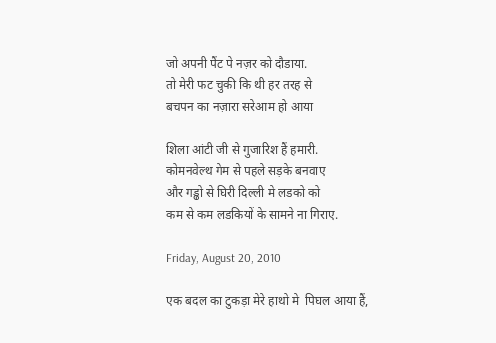जो अपनी पैंट पे नज़र को दौडाया.
तो मेरी फट चुकी कि थी हर तरह से
बचपन का नज़ारा सरेआम हो आया

शिला आंटी जी से गुजारिश हैं हमारी.
कोमनवेल्थ गेम से पहले सड़के बनवाए
और गड्ढो से घिरी दिल्ली मे लडको को
कम से कम लडकियों के सामने ना गिराए.

Friday, August 20, 2010

एक बदल का टुकड़ा मेरे हाथो मे  पिघल आया हैं,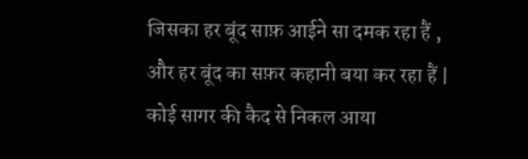जिसका हर बूंद साफ़ आईने सा दमक रहा हैं ,
और हर बूंद का सफ़र कहानी बया कर रहा हैं |
कोई सागर की कैद से निकल आया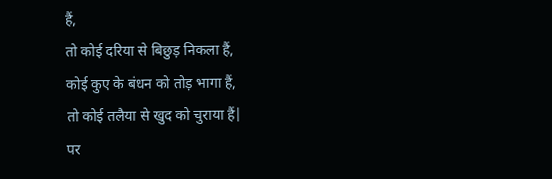हैं,
तो कोई दरिया से बिछुड़ निकला हैं,
कोई कुए के बंधन को तोड़ भागा हैं,
तो कोई तलैया से खुद को चुराया हैं|
पर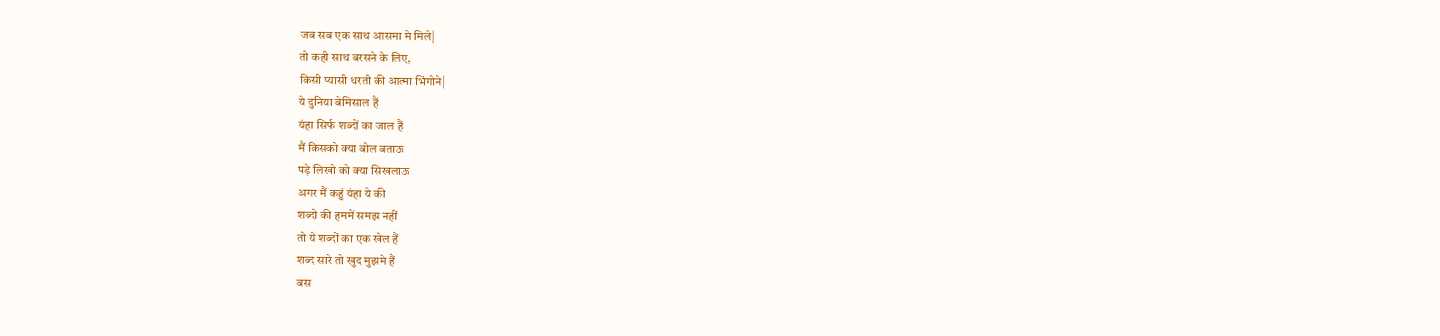जब सब एक साथ आसमा मे मिले|
तो कही साथ बरसने के लिए,
किसी प्यासी धरती की आत्मा भिंगोने|
ये दुनिया बेमिसाल हैं
यंहा सिर्फ शब्दों का जाल हैं
मैं किसको क्या बोल बताऊ
पड़े लिखो को क्या सिखलाऊ
अगर मैं कहुं यंहा ये की
शब्दो की हममें समझ नहीं
तो ये शब्दों का एक खेल हैं
शब्द सारे तो खुद मुझमे हैं
बस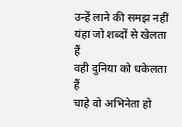उन्हें लाने की समझ नहीं
यंहा जो शब्दों से खेलता हैं
वही दुनिया को धकेलता हैं
चाहे वो अभिनेता हो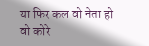या फिर कल वो नेता हो
वो कोरे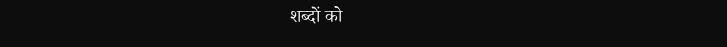शब्दों को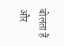बोलता हैं
और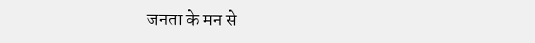जनता के मन से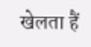खेलता हैं